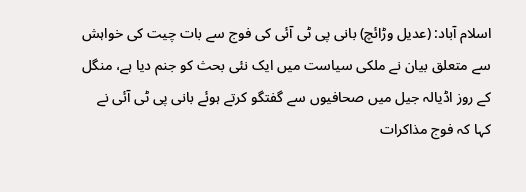اسلام آباد: (عدیل وڑائچ) بانی پی ٹی آئی کی فوج سے بات چیت کی خواہش سے متعلق بیان نے ملکی سیاست میں ایک نئی بحث کو جنم دیا ہے، منگل کے روز اڈیالہ جیل میں صحافیوں سے گفتگو کرتے ہوئے بانی پی ٹی آئی نے کہا کہ فوج مذاکرات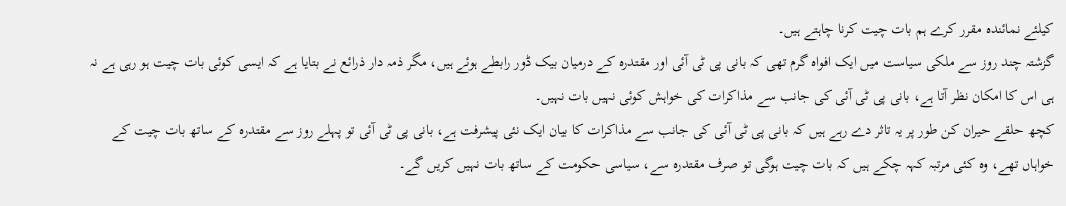کیلئے نمائندہ مقرر کرے ہم بات چیت کرنا چاہتے ہیں۔
گزشتہ چند روز سے ملکی سیاست میں ایک افواہ گرم تھی کہ بانی پی ٹی آئی اور مقتدرہ کے درمیان بیک ڈور رابطے ہوئے ہیں، مگر ذمہ دار ذرائع نے بتایا ہے کہ ایسی کوئی بات چیت ہو رہی ہے نہ ہی اس کا امکان نظر آتا ہے، بانی پی ٹی آئی کی جانب سے مذاکرات کی خواہش کوئی نہیں بات نہیں۔
کچھ حلقے حیران کن طور پر یہ تاثر دے رہے ہیں کہ بانی پی ٹی آئی کی جانب سے مذاکرات کا بیان ایک نئی پیشرفت ہے، بانی پی ٹی آئی تو پہلے روز سے مقتدرہ کے ساتھ بات چیت کے خواہاں تھے، وہ کئی مرتبہ کہہ چکے ہیں کہ بات چیت ہوگی تو صرف مقتدرہ سے، سیاسی حکومت کے ساتھ بات نہیں کریں گے۔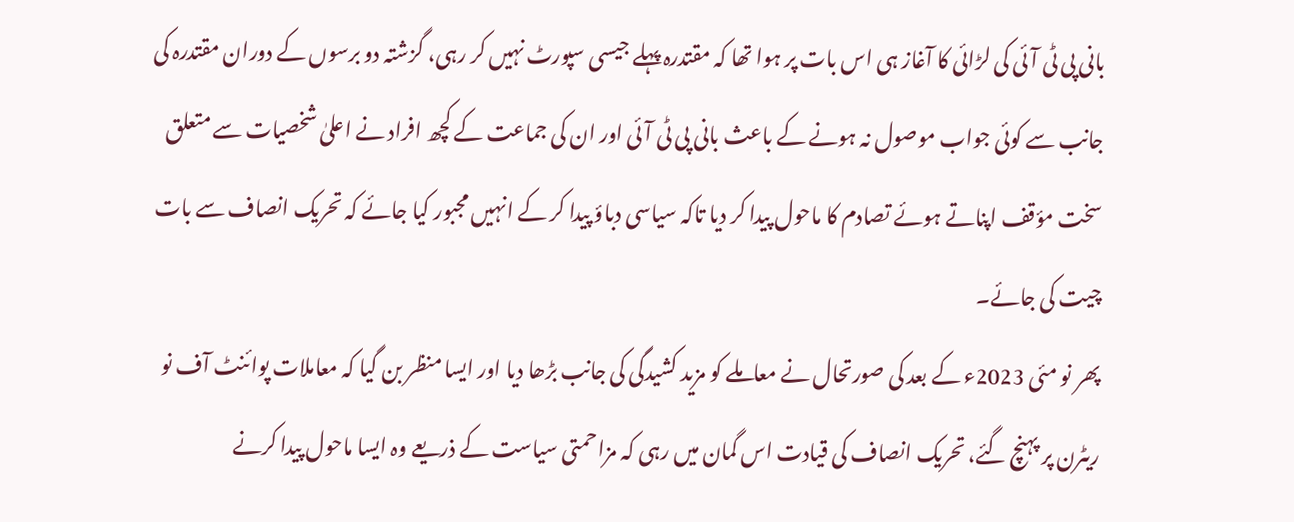بانی پی ٹی آئی کی لڑائی کا آغاز ہی اس بات پر ہوا تھا کہ مقتدرہ پہلے جیسی سپورٹ نہیں کر رہی، گزشتہ دو برسوں کے دوران مقتدرہ کی جانب سے کوئی جواب موصول نہ ہونے کے باعث بانی پی ٹی آئی اور ان کی جماعت کے کچھ افراد نے اعلیٰ شخصیات سے متعلق سخت مؤقف اپناتے ہوئے تصادم کا ماحول پیدا کر دیا تاکہ سیاسی دباؤ پیدا کر کے انہیں مجبور کیا جائے کہ تحریک انصاف سے بات چیت کی جائے۔
پھر نو مئی 2023ء کے بعد کی صورتحال نے معاملے کو مزید کشیدگی کی جانب بڑھا دیا اور ایسا منظر بن گیا کہ معاملات پوائنٹ آف نو ریٹرن پر پہنچ گئے، تحریک انصاف کی قیادت اس گمان میں رہی کہ مزاحمتی سیاست کے ذریعے وہ ایسا ماحول پیدا کرنے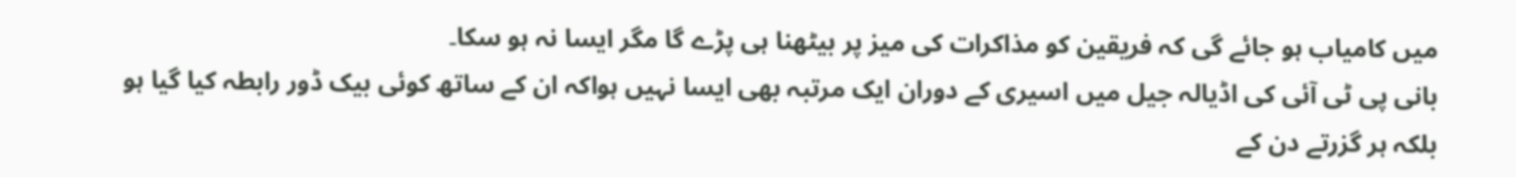میں کامیاب ہو جائے گی کہ فریقین کو مذاکرات کی میز پر بیٹھنا ہی پڑے گا مگر ایسا نہ ہو سکا۔
بانی پی ٹی آئی کی اڈیالہ جیل میں اسیری کے دوران ایک مرتبہ بھی ایسا نہیں ہواکہ ان کے ساتھ کوئی بیک ڈور رابطہ کیا گیا ہو بلکہ ہر گزرتے دن کے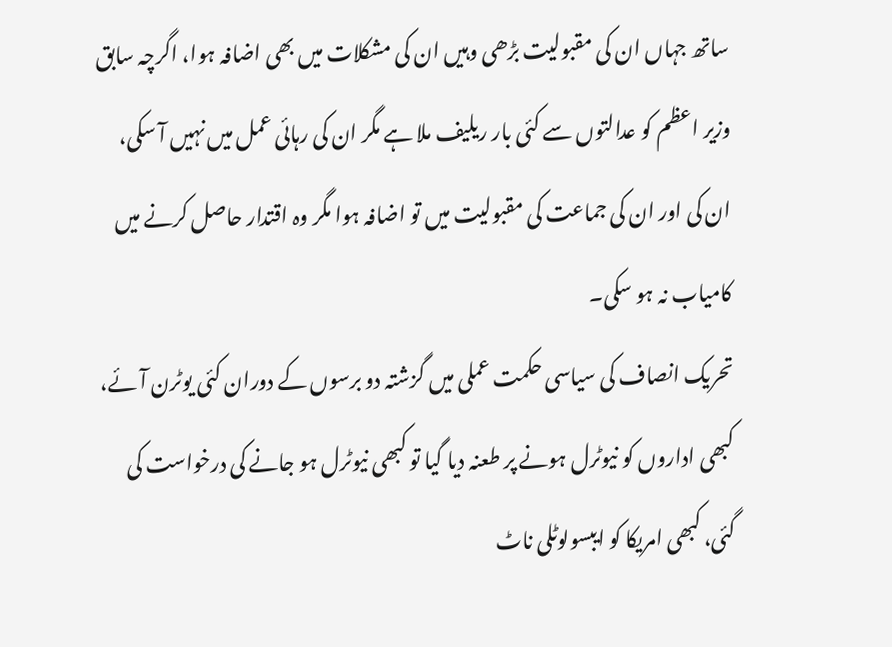ساتھ جہاں ان کی مقبولیت بڑھی وہیں ان کی مشکلات میں بھی اضافہ ہوا، اگرچہ سابق وزیر اعظم کو عدالتوں سے کئی بار ریلیف ملا ہے مگر ان کی رہائی عمل میں نہیں آ سکی، ان کی اور ان کی جماعت کی مقبولیت میں تو اضافہ ہوا مگر وہ اقتدار حاصل کرنے میں کامیاب نہ ہو سکی۔
تحریک انصاف کی سیاسی حکمت عملی میں گزشتہ دو برسوں کے دوران کئی یوٹرن آئے، کبھی اداروں کو نیوٹرل ہونے پر طعنہ دیا گیا تو کبھی نیوٹرل ہو جانے کی درخواست کی گئی، کبھی امریکا کو ایبسولوٹلی ناٹ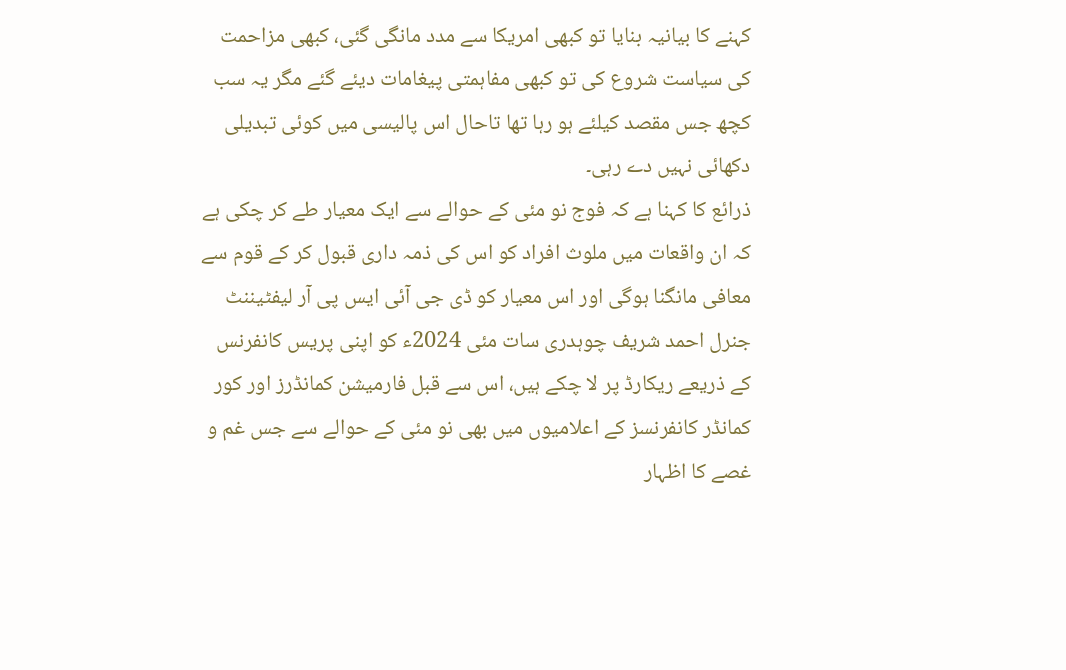کہنے کا بیانیہ بنایا تو کبھی امریکا سے مدد مانگی گئی، کبھی مزاحمت کی سیاست شروع کی تو کبھی مفاہمتی پیغامات دیئے گئے مگر یہ سب کچھ جس مقصد کیلئے ہو رہا تھا تاحال اس پالیسی میں کوئی تبدیلی دکھائی نہیں دے رہی۔
ذرائع کا کہنا ہے کہ فوج نو مئی کے حوالے سے ایک معیار طے کر چکی ہے کہ ان واقعات میں ملوث افراد کو اس کی ذمہ داری قبول کر کے قوم سے معافی مانگنا ہوگی اور اس معیار کو ڈی جی آئی ایس پی آر لیفٹیننٹ جنرل احمد شریف چوہدری سات مئی 2024ء کو اپنی پریس کانفرنس کے ذریعے ریکارڈ پر لا چکے ہیں، اس سے قبل فارمیشن کمانڈرز اور کور کمانڈر کانفرنسز کے اعلامیوں میں بھی نو مئی کے حوالے سے جس غم و غصے کا اظہار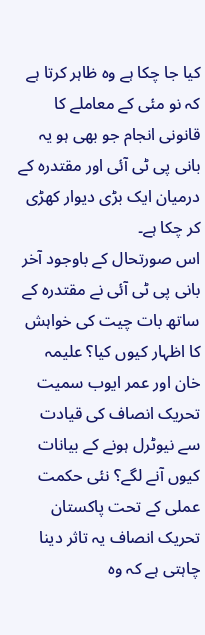کیا جا چکا ہے وہ ظاہر کرتا ہے کہ نو مئی کے معاملے کا قانونی انجام جو بھی ہو یہ بانی پی ٹی آئی اور مقتدرہ کے درمیان ایک بڑی دیوار کھڑی کر چکا ہے۔
اس صورتحال کے باوجود آخر بانی پی ٹی آئی نے مقتدرہ کے ساتھ بات چیت کی خواہش کا اظہار کیوں کیا؟ علیمہ خان اور عمر ایوب سمیت تحریک انصاف کی قیادت سے نیوٹرل ہونے کے بیانات کیوں آنے لگے؟ نئی حکمت عملی کے تحت پاکستان تحریک انصاف یہ تاثر دینا چاہتی ہے کہ وہ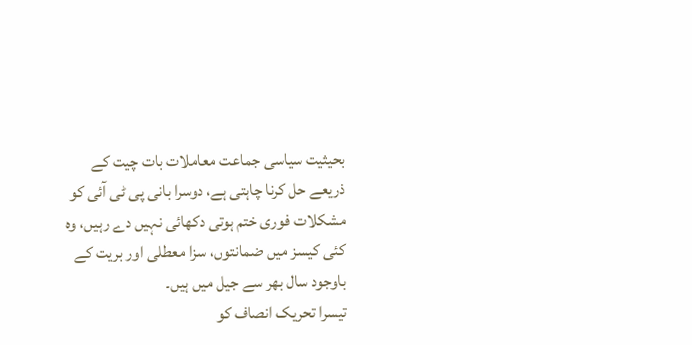بحیثیت سیاسی جماعت معاملات بات چیت کے ذریعے حل کرنا چاہتی ہے، دوسرا بانی پی ٹی آئی کو مشکلات فوری ختم ہوتی دکھائی نہیں دے رہیں، وہ کئی کیسز میں ضمانتوں، سزا معطلی اور بریت کے باوجود سال بھر سے جیل میں ہیں۔
تیسرا تحریک انصاف کو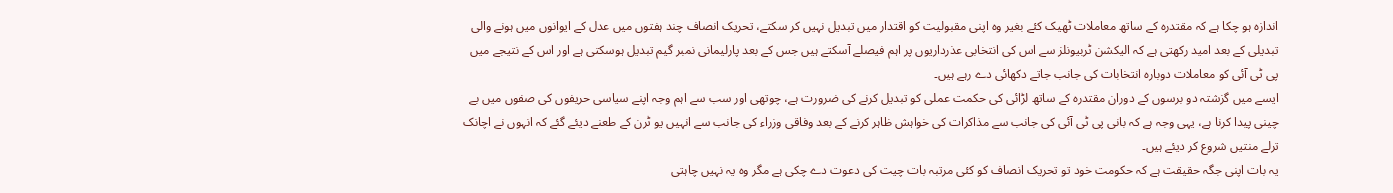اندازہ ہو چکا ہے کہ مقتدرہ کے ساتھ معاملات ٹھیک کئے بغیر وہ اپنی مقبولیت کو اقتدار میں تبدیل نہیں کر سکتے، تحریک انصاف چند ہفتوں میں عدل کے ایوانوں میں ہونے والی تبدیلی کے بعد امید رکھتی ہے کہ الیکشن ٹربیونلز سے اس کی انتخابی عذرداریوں پر اہم فیصلے آسکتے ہیں جس کے بعد پارلیمانی نمبر گیم تبدیل ہوسکتی ہے اور اس کے نتیجے میں پی ٹی آئی کو معاملات دوبارہ انتخابات کی جانب جاتے دکھائی دے رہے ہیں۔
ایسے میں گزشتہ دو برسوں کے دوران مقتدرہ کے ساتھ لڑائی کی حکمت عملی کو تبدیل کرنے کی ضرورت ہے، چوتھی اور سب سے اہم وجہ اپنے سیاسی حریفوں کی صفوں میں بے چینی پیدا کرنا ہے، یہی وجہ ہے کہ بانی پی ٹی آئی کی جانب سے مذاکرات کی خواہش ظاہر کرنے کے بعد وفاقی وزراء کی جانب سے انہیں یو ٹرن کے طعنے دیئے گئے کہ انہوں نے اچانک ترلے منتیں شروع کر دیئے ہیں۔
یہ بات اپنی جگہ حقیقت ہے کہ حکومت خود تو تحریک انصاف کو کئی مرتبہ بات چیت کی دعوت دے چکی ہے مگر وہ یہ نہیں چاہتی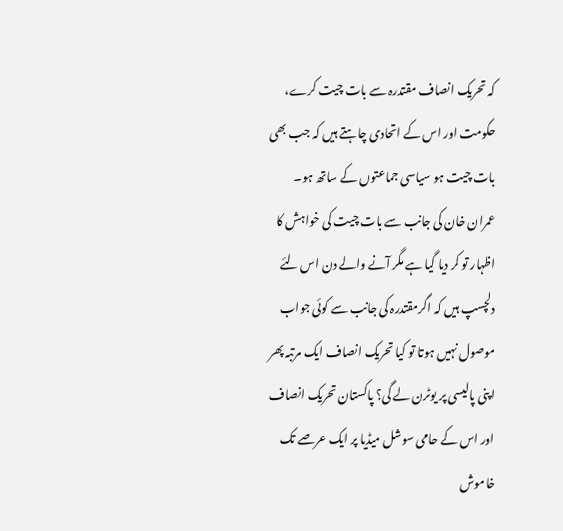کہ تحریک انصاف مقتدرہ سے بات چیت کرے، حکومت اور اس کے اتحادی چاہتے ہیں کہ جب بھی بات چیت ہو سیاسی جماعتوں کے ساتھ ہو۔
عمران خان کی جانب سے بات چیت کی خواہش کا اظہار تو کر دیا گیا ہے مگر آنے والے دن اس لئے دلچسپ ہیں کہ اگرمقتدرہ کی جانب سے کوئی جواب موصول نہیں ہوتا تو کیا تحریک انصاف ایک مرتبہ پھر اپنی پالیسی پر یوٹرن لے گی؟ پاکستان تحریک انصاف اور اس کے حامی سوشل میڈیا پر ایک عرصے تک خاموش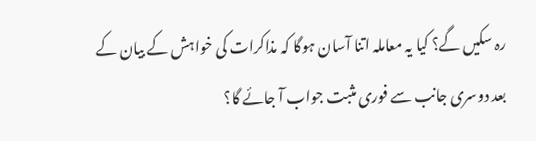رہ سکیں گے؟ کیا یہ معاملہ اتنا آسان ہوگا کہ مذاکرات کی خواہش کے بیان کے بعد دوسری جانب سے فوری مثبت جواب آ جائے گا؟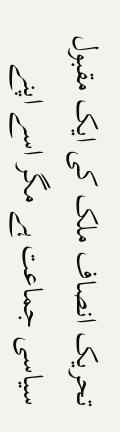تحریک انصاف ملک کی ایک مقبول سیاسی جماعت ہے مگر اسے اپنے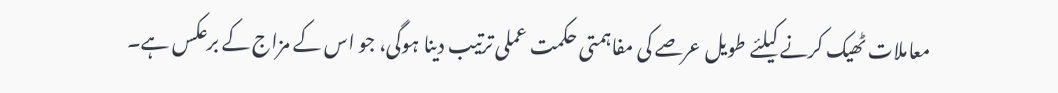معاملات ٹھیک کرنے کیلئے طویل عرصے کی مفاہمتی حکمت عملی ترتیب دینا ہوگی، جو اس کے مزاج کے برعکس ہے۔